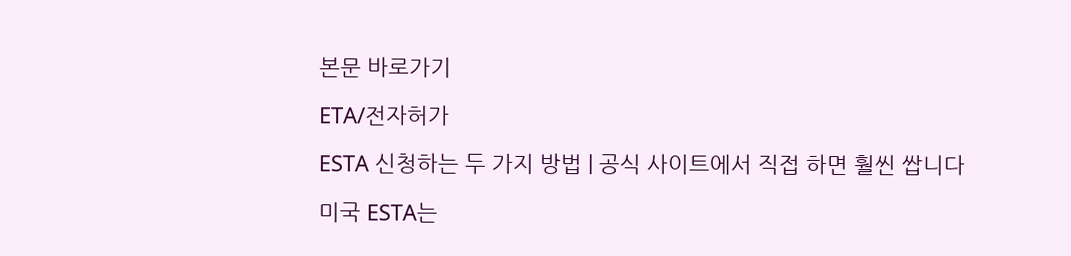본문 바로가기

ETA/전자허가

ESTA 신청하는 두 가지 방법 | 공식 사이트에서 직접 하면 훨씬 쌉니다

미국 ESTA는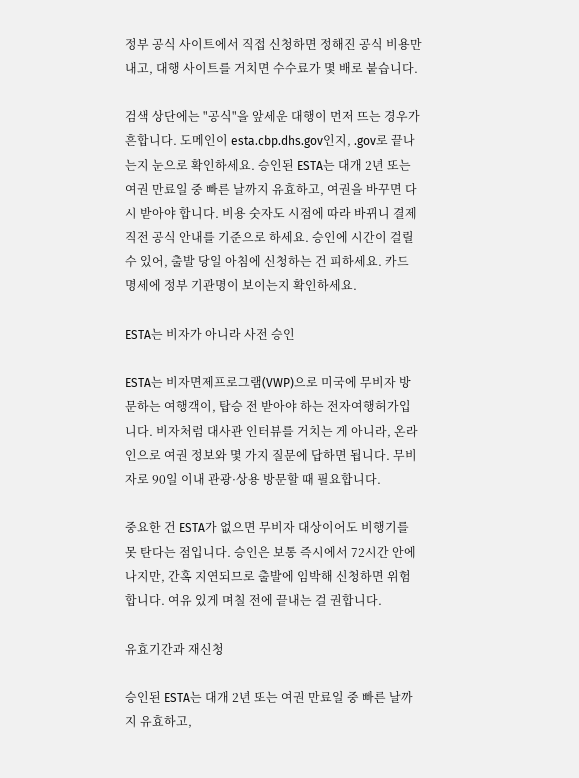정부 공식 사이트에서 직접 신청하면 정해진 공식 비용만 내고, 대행 사이트를 거치면 수수료가 몇 배로 붙습니다.

검색 상단에는 "공식"을 앞세운 대행이 먼저 뜨는 경우가 흔합니다. 도메인이 esta.cbp.dhs.gov인지, .gov로 끝나는지 눈으로 확인하세요. 승인된 ESTA는 대개 2년 또는 여권 만료일 중 빠른 날까지 유효하고, 여권을 바꾸면 다시 받아야 합니다. 비용 숫자도 시점에 따라 바뀌니 결제 직전 공식 안내를 기준으로 하세요. 승인에 시간이 걸릴 수 있어, 출발 당일 아침에 신청하는 건 피하세요. 카드 명세에 정부 기관명이 보이는지 확인하세요.

ESTA는 비자가 아니라 사전 승인

ESTA는 비자면제프로그램(VWP)으로 미국에 무비자 방문하는 여행객이, 탑승 전 받아야 하는 전자여행허가입니다. 비자처럼 대사관 인터뷰를 거치는 게 아니라, 온라인으로 여권 정보와 몇 가지 질문에 답하면 됩니다. 무비자로 90일 이내 관광·상용 방문할 때 필요합니다.

중요한 건 ESTA가 없으면 무비자 대상이어도 비행기를 못 탄다는 점입니다. 승인은 보통 즉시에서 72시간 안에 나지만, 간혹 지연되므로 출발에 임박해 신청하면 위험합니다. 여유 있게 며칠 전에 끝내는 걸 권합니다.

유효기간과 재신청

승인된 ESTA는 대개 2년 또는 여권 만료일 중 빠른 날까지 유효하고,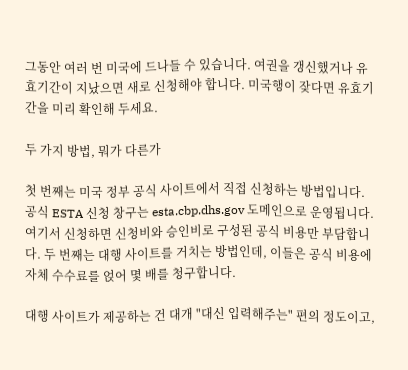그동안 여러 번 미국에 드나들 수 있습니다. 여권을 갱신했거나 유효기간이 지났으면 새로 신청해야 합니다. 미국행이 잦다면 유효기간을 미리 확인해 두세요.

두 가지 방법, 뭐가 다른가

첫 번째는 미국 정부 공식 사이트에서 직접 신청하는 방법입니다. 공식 ESTA 신청 창구는 esta.cbp.dhs.gov 도메인으로 운영됩니다. 여기서 신청하면 신청비와 승인비로 구성된 공식 비용만 부담합니다. 두 번째는 대행 사이트를 거치는 방법인데, 이들은 공식 비용에 자체 수수료를 얹어 몇 배를 청구합니다.

대행 사이트가 제공하는 건 대개 "대신 입력해주는" 편의 정도이고,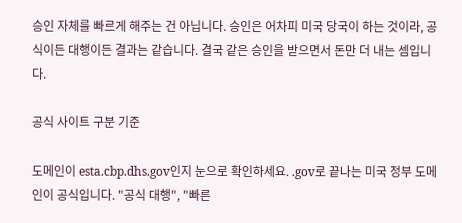승인 자체를 빠르게 해주는 건 아닙니다. 승인은 어차피 미국 당국이 하는 것이라, 공식이든 대행이든 결과는 같습니다. 결국 같은 승인을 받으면서 돈만 더 내는 셈입니다.

공식 사이트 구분 기준

도메인이 esta.cbp.dhs.gov인지 눈으로 확인하세요. .gov로 끝나는 미국 정부 도메인이 공식입니다. "공식 대행", "빠른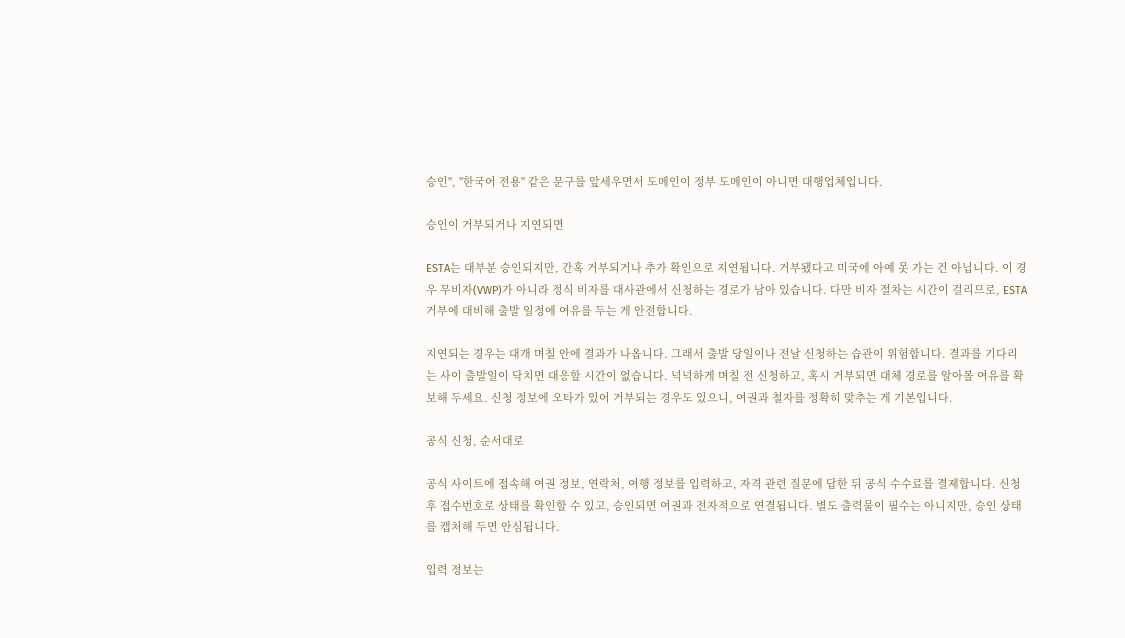승인", "한국어 전용" 같은 문구를 앞세우면서 도메인이 정부 도메인이 아니면 대행업체입니다.

승인이 거부되거나 지연되면

ESTA는 대부분 승인되지만, 간혹 거부되거나 추가 확인으로 지연됩니다. 거부됐다고 미국에 아예 못 가는 건 아닙니다. 이 경우 무비자(VWP)가 아니라 정식 비자를 대사관에서 신청하는 경로가 남아 있습니다. 다만 비자 절차는 시간이 걸리므로, ESTA 거부에 대비해 출발 일정에 여유를 두는 게 안전합니다.

지연되는 경우는 대개 며칠 안에 결과가 나옵니다. 그래서 출발 당일이나 전날 신청하는 습관이 위험합니다. 결과를 기다리는 사이 출발일이 닥치면 대응할 시간이 없습니다. 넉넉하게 며칠 전 신청하고, 혹시 거부되면 대체 경로를 알아볼 여유를 확보해 두세요. 신청 정보에 오타가 있어 거부되는 경우도 있으니, 여권과 철자를 정확히 맞추는 게 기본입니다.

공식 신청, 순서대로

공식 사이트에 접속해 여권 정보, 연락처, 여행 정보를 입력하고, 자격 관련 질문에 답한 뒤 공식 수수료를 결제합니다. 신청 후 접수번호로 상태를 확인할 수 있고, 승인되면 여권과 전자적으로 연결됩니다. 별도 출력물이 필수는 아니지만, 승인 상태를 캡처해 두면 안심됩니다.

입력 정보는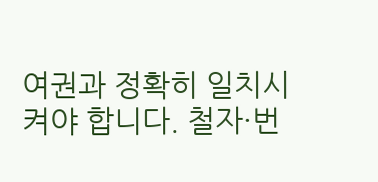여권과 정확히 일치시켜야 합니다. 철자·번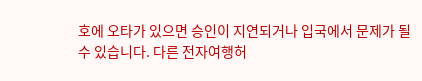호에 오타가 있으면 승인이 지연되거나 입국에서 문제가 될 수 있습니다. 다른 전자여행허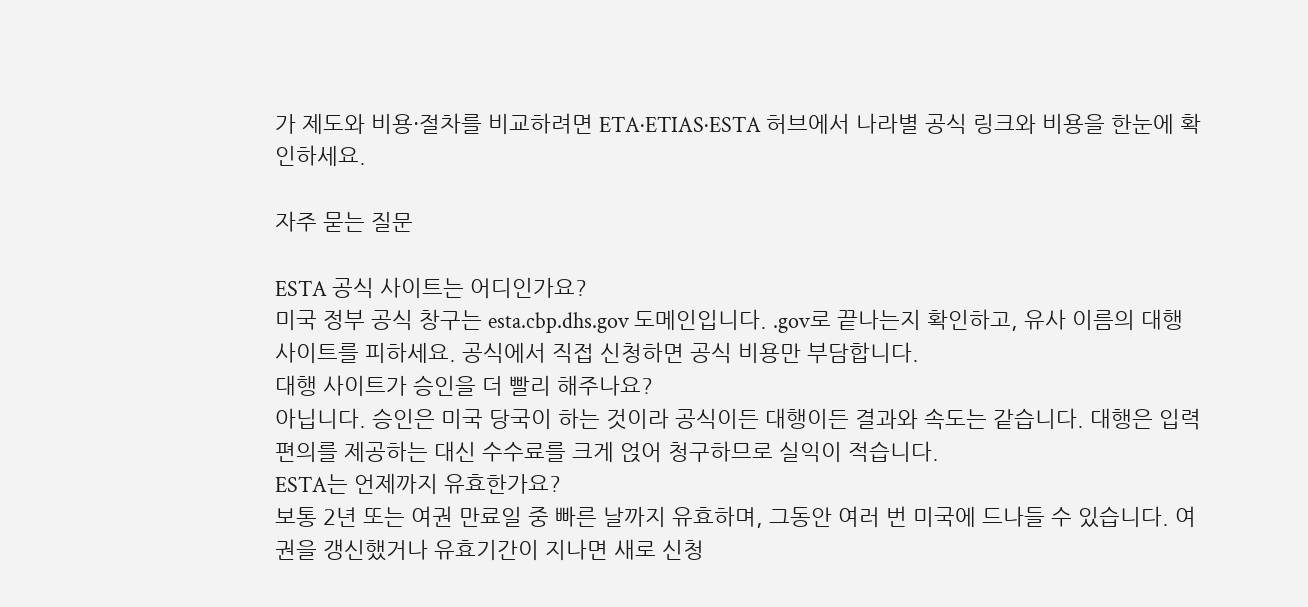가 제도와 비용·절차를 비교하려면 ETA·ETIAS·ESTA 허브에서 나라별 공식 링크와 비용을 한눈에 확인하세요.

자주 묻는 질문

ESTA 공식 사이트는 어디인가요?
미국 정부 공식 창구는 esta.cbp.dhs.gov 도메인입니다. .gov로 끝나는지 확인하고, 유사 이름의 대행 사이트를 피하세요. 공식에서 직접 신청하면 공식 비용만 부담합니다.
대행 사이트가 승인을 더 빨리 해주나요?
아닙니다. 승인은 미국 당국이 하는 것이라 공식이든 대행이든 결과와 속도는 같습니다. 대행은 입력 편의를 제공하는 대신 수수료를 크게 얹어 청구하므로 실익이 적습니다.
ESTA는 언제까지 유효한가요?
보통 2년 또는 여권 만료일 중 빠른 날까지 유효하며, 그동안 여러 번 미국에 드나들 수 있습니다. 여권을 갱신했거나 유효기간이 지나면 새로 신청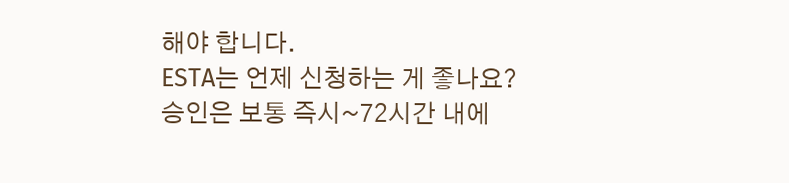해야 합니다.
ESTA는 언제 신청하는 게 좋나요?
승인은 보통 즉시~72시간 내에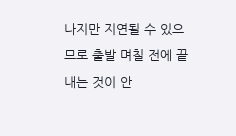나지만 지연될 수 있으므로 출발 며칠 전에 끝내는 것이 안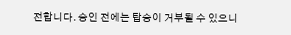전합니다. 승인 전에는 탑승이 거부될 수 있으니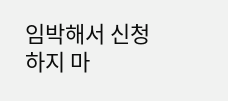임박해서 신청하지 마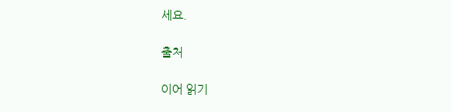세요.

출처

이어 읽기